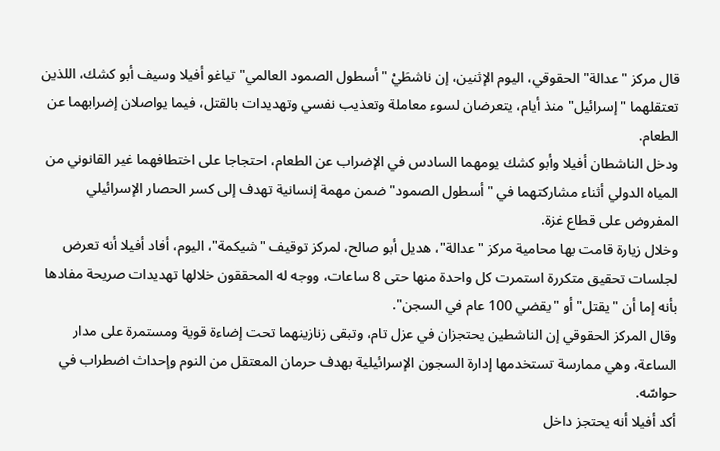قال مركز "عدالة" الحقوقي، اليوم الإثنين، إن ناشطَيْ "أسطول الصمود العالمي" تياغو أفيلا وسيف أبو كشك، اللذين تعتقلهما "إسرائيل" منذ أيام، يتعرضان لسوء معاملة وتعذيب نفسي وتهديدات بالقتل، فيما يواصلان إضرابهما عن الطعام.
ودخل الناشطان أفيلا وأبو كشك يومهما السادس في الإضراب عن الطعام، احتجاجا على اختطافهما غير القانوني من المياه الدولي أثناء مشاركتهما في "أسطول الصمود" ضمن مهمة إنسانية تهدف إلى كسر الحصار الإسرائيلي المفروض على قطاع غزة.
وخلال زيارة قامت بها محامية مركز "عدالة"، هديل أبو صالح، لمركز توقيف "شيكمة"، اليوم، أفاد أفيلا أنه تعرض لجلسات تحقيق متكررة استمرت كل واحدة منها حتى 8 ساعات، ووجه له المحققون خلالها تهديدات صريحة مفادها بأنه إما أن "يقتل" أو "يقضي 100 عام في السجن".
وقال المركز الحقوقي إن الناشطين يحتجزان في عزل تام، وتبقى زنازينهما تحت إضاءة قوية ومستمرة على مدار الساعة، وهي ممارسة تستخدمها إدارة السجون الإسرائيلية بهدف حرمان المعتقل من النوم وإحداث اضطراب في حواسّه.
أكد أفيلا أنه يحتجز داخل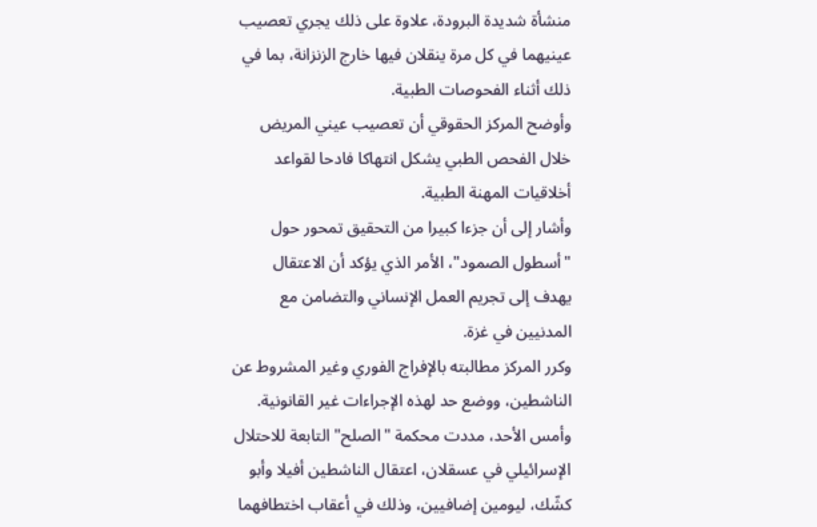منشأة شديدة البرودة، علاوة على ذلك يجري تعصيب عينيهما في كل مرة ينقلان فيها خارج الزنزانة، بما في ذلك أثناء الفحوصات الطبية.
وأوضح المركز الحقوقي أن تعصيب عيني المريض خلال الفحص الطبي يشكل انتهاكا فادحا لقواعد أخلاقيات المهنة الطبية.
وأشار إلى أن جزءا كبيرا من التحقيق تمحور حول "أسطول الصمود"، الأمر الذي يؤكد أن الاعتقال يهدف إلى تجريم العمل الإنساني والتضامن مع المدنيين في غزة.
وكرر المركز مطالبته بالإفراج الفوري وغير المشروط عن الناشطين، ووضع حد لهذه الإجراءات غير القانونية.
وأمس الأحد، مددت محكمة "الصلح" التابعة للاحتلال الإسرائيلي في عسقلان، اعتقال الناشطين أفيلا وأبو كشّك، ليومين إضافيين، وذلك في أعقاب اختطافهما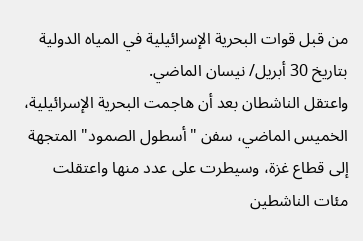من قبل قوات البحرية الإسرائيلية في المياه الدولية بتاريخ 30 أبريل/ نيسان الماضي.
واعتقل الناشطان بعد أن هاجمت البحرية الإسرائيلية، الخميس الماضي، سفن "أسطول الصمود" المتجهة إلى قطاع غزة، وسيطرت على عدد منها واعتقلت مئات الناشطين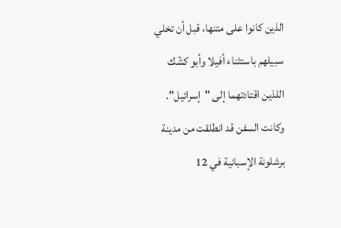الذين كانوا على متنها، قبل أن تخلي سبيلهم باستثناء أفيلا وأبو كشّك اللذين اقتادتهما إلى "إسرائيل".
وكانت السفن قد انطلقت من مدينة برشلونة الإسبانية في 12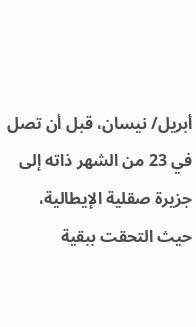أبريل/ نيسان، قبل أن تصل في 23 من الشهر ذاته إلى جزيرة صقلية الإيطالية، حيث التحقت ببقية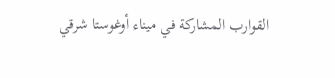القوارب المشاركة في ميناء أوغوستا شرقي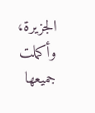الجزيرة، وأكملت جميعها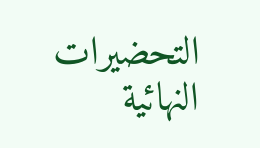التحضيرات النهائية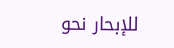للإبحار نحو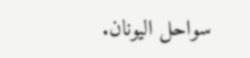سواحل اليونان.